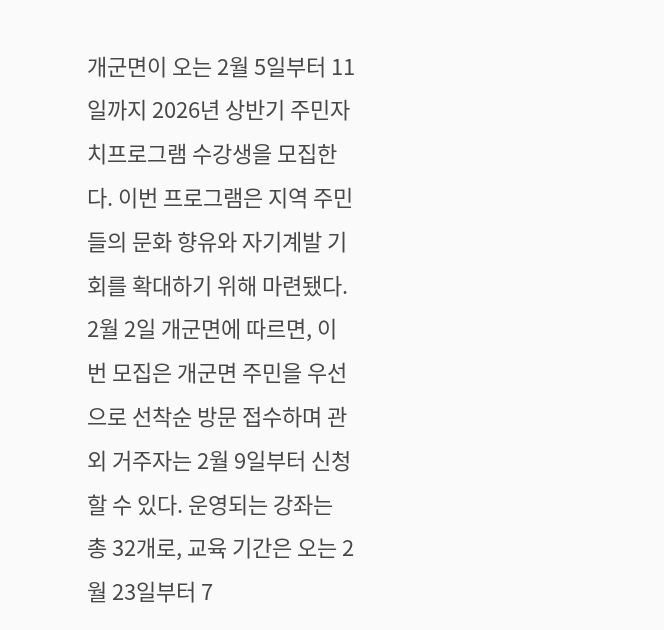개군면이 오는 2월 5일부터 11일까지 2026년 상반기 주민자치프로그램 수강생을 모집한다. 이번 프로그램은 지역 주민들의 문화 향유와 자기계발 기회를 확대하기 위해 마련됐다.
2월 2일 개군면에 따르면, 이번 모집은 개군면 주민을 우선으로 선착순 방문 접수하며 관외 거주자는 2월 9일부터 신청할 수 있다. 운영되는 강좌는 총 32개로, 교육 기간은 오는 2월 23일부터 7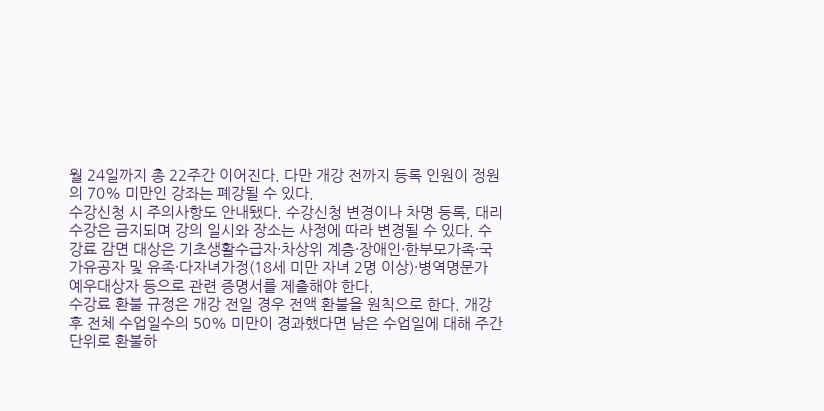월 24일까지 총 22주간 이어진다. 다만 개강 전까지 등록 인원이 정원의 70% 미만인 강좌는 폐강될 수 있다.
수강신청 시 주의사항도 안내됐다. 수강신청 변경이나 차명 등록, 대리 수강은 금지되며 강의 일시와 장소는 사정에 따라 변경될 수 있다. 수강료 감면 대상은 기초생활수급자·차상위 계층·장애인·한부모가족·국가유공자 및 유족·다자녀가정(18세 미만 자녀 2명 이상)·병역명문가 예우대상자 등으로 관련 증명서를 제출해야 한다.
수강료 환불 규정은 개강 전일 경우 전액 환불을 원칙으로 한다. 개강 후 전체 수업일수의 50% 미만이 경과했다면 남은 수업일에 대해 주간 단위로 환불하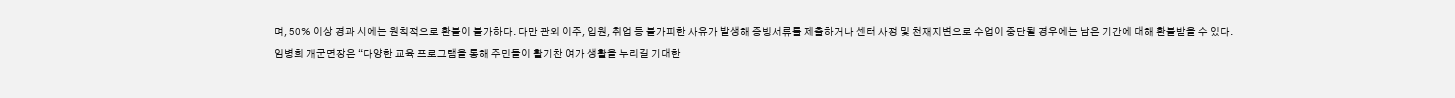며, 50% 이상 경과 시에는 원칙적으로 환불이 불가하다. 다만 관외 이주, 입원, 취업 등 불가피한 사유가 발생해 증빙서류를 제출하거나 센터 사정 및 천재지변으로 수업이 중단될 경우에는 남은 기간에 대해 환불받을 수 있다.
임병희 개군면장은 “다양한 교육 프로그램을 통해 주민들이 활기찬 여가 생활을 누리길 기대한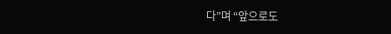다”며 “앞으로도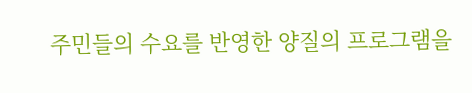주민들의 수요를 반영한 양질의 프로그램을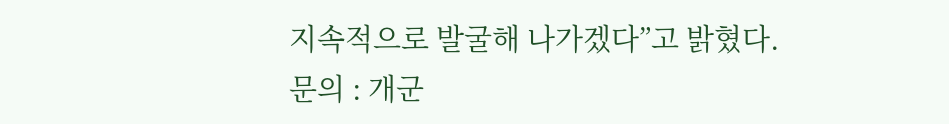지속적으로 발굴해 나가겠다”고 밝혔다.
문의 : 개군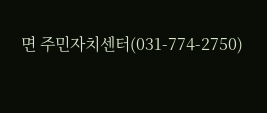면 주민자치센터(031-774-2750)